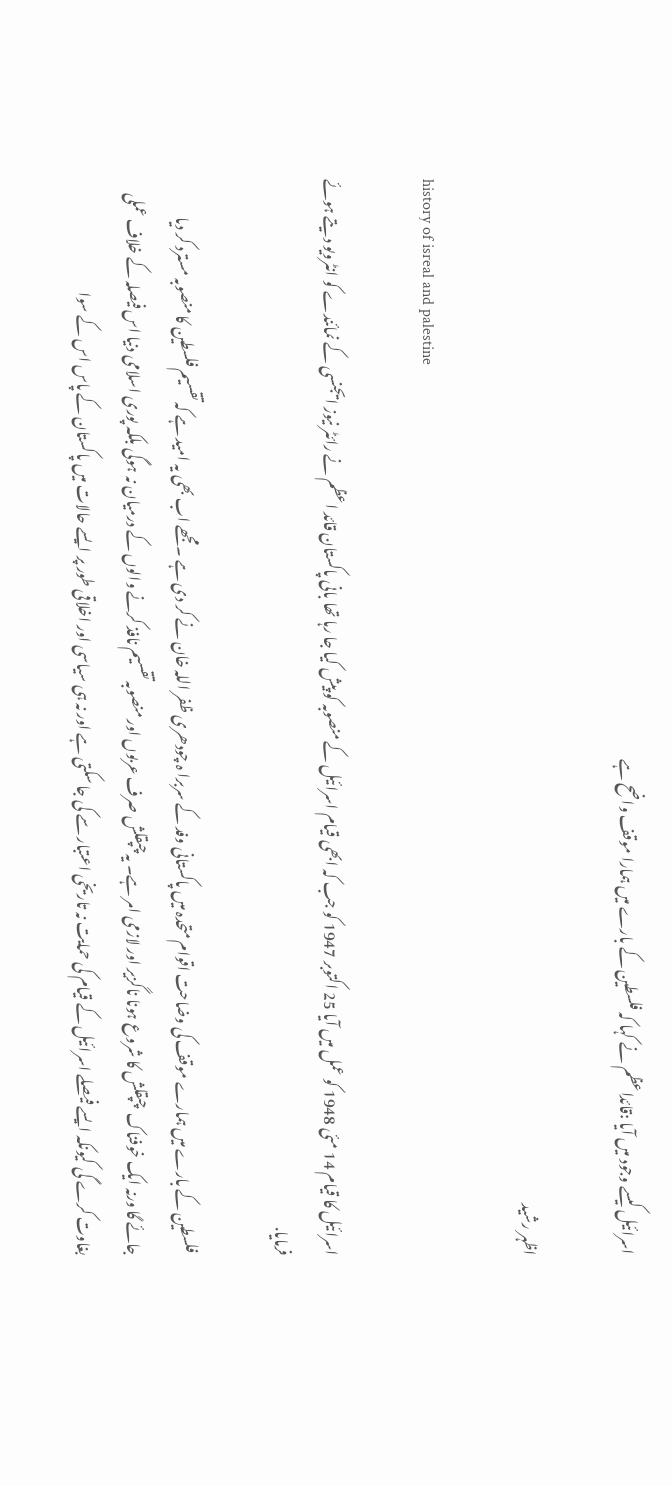اسرائیل کیسے وجود میں آیا :قائداعظم نے کہا کہ فلسطین کے بارے میں ہمارا موقف واضح ہے

اظہر رشید

history of isreal and palestine

اسرائیل کا قیام 14 مئی 1948 کو عمل میں آیا 25 اکتوبر 1947 کو جب کہ ابھی قیام اسرائیل کے منصوبہ کو پیش کیا جا رہا تھا بانی پاکستان قائد اعظم نے رائٹر نیوز ایجنسی کے نمائندے کو انٹرویو دیتے ہوئے فرمایا.

 فلسطین کے بارے میں ہمارے موقف کی وضاحت اقوام متحدہ میں پاکستانی وفد کے سربرا ہ چودھری ظفر اللہ خان نے کر دی ہے ۔مجھے اب بھی یہ امید ہے کہ تقسیم فلسطین کا منصوبہ مسترد کر دیا جائے گا ورنہ ایک خوفناک  چپقلش کا شروع ہونا ناگزیر اور لازمی امر ہے۔ یہ چپقلش صرف عربوں اور منصوبہ تقسیم نافذ کرنے والوں کے درمیان نہ ہوگی بلکہ پوری اسلامی دنیا اس فیصلہ کے خلاف عملی بغاوت کرے گی کیونکہ ایسے فیصلے اسرائیل کے قیام کی حمایت نہ تاریخی اعتبار سے کی جا سکتی ہے اور نہ ہی سیاسی اور اخلاقی طور پر ایسے حالات میں پاکستان کے پاس اس کے سوا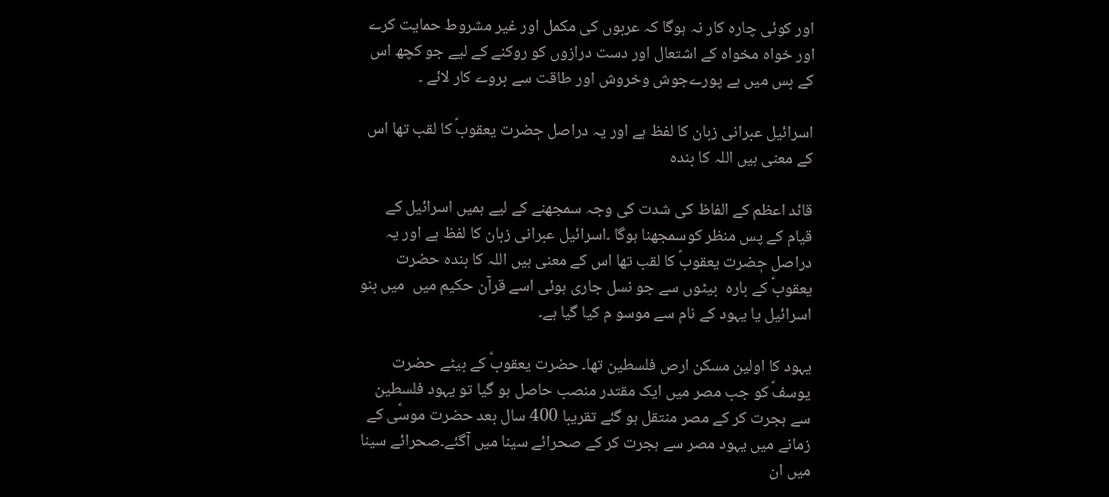اور کوئی چارہ کار نہ ہوگا کہ عربوں کی مکمل اور غیر مشروط حمایت کرے اور خواہ مخواہ کے اشتعال اور دست درازوں کو روکنے کے لیے جو کچھ اس کے بس میں ہے پورےجوش وخروش اور طاقت سے بروے کار لائے ۔

اسرائیل عبرانی زبان کا لفظ ہے اور یہ دراصل حٖضرت یعقوبؑ کا لقب تھا اس کے معنی ہیں اللہ کا بندہ

قائد اعظم کے الفاظ کی شدت کی وجہ سمجھنے کے لیے ہمیں اسرائیل کے قیام کے پس منظر کوسمجھنا ہوگا ۔اسرائیل عبرانی زبان کا لفظ ہے اور یہ دراصل حٖضرت یعقوبؑ کا لقب تھا اس کے معنی ہیں اللہ کا بندہ حضرت یعقوبؑ کے بارہ  بیٹوں سے جو نسل جاری ہوئی اسے قرآن حکیم میں  میں بنو اسرائیل یا یہود کے نام سے موسو م کیا گیا ہے۔

یہود کا اولین مسکن ارص فلسطین تھا۔ حضرت یعقوبؑ کے بیٹے حضرت یوسفؑ کو جب مصر میں ایک مقتدر منصب حاصل ہو گیا تو یہود فلسطین سے ہجرت کر کے مصر منتقل ہو گئے تقریبا 400 سال بعد حضرت موسؑی کے زمانے میں یہود مصر سے ہجرت کر کے صحرائے سینا میں آگئے۔صحرائے سینا میں ان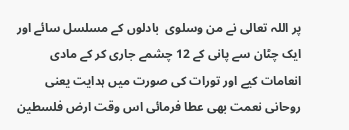پر اللہ تعالی نے من وسلوی  بادلوں کے مسلسل سائے اور ایک چٹان سے پانی کے 12 چشمے جاری کر کے مادی انعامات کیے اور تورات کی صورت میں ہدایت یعنی روحانی نعمت بھی عطا فرمائی اس وقت ارض فلسطین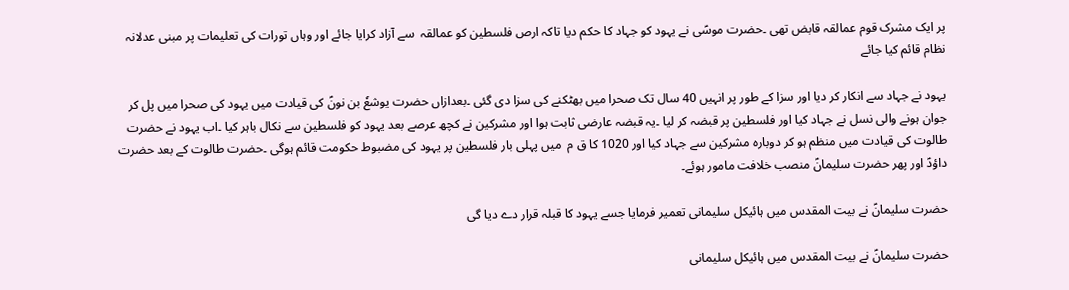پر ایک مشرک قوم عمالقہ قابض تھی ۔حضرت موسؑی نے یہود کو جہاد کا حکم دیا تاکہ ارص فلسطین کو عمالقہ  سے آزاد کرایا جائے اور وہاں تورات کی تعلیمات پر مبنی عدلانہ نظام قائم کیا جائے

یہود نے جہاد سے انکار کر دیا اور سزا کے طور پر انہیں 40 سال تک صحرا میں بھٹکنے کی سزا دی گئی ۔بعدازاں حضرت یوشعٗ بن نونؑ کی قیادت میں یہود کی صحرا میں پل کر جوان ہونے والی نسل نے جہاد کیا اور فلسطین پر قبضہ کر لیا ۔یہ قبضہ عارضی ثابت ہوا اور مشرکین نے کچھ عرصے بعد یہود کو فلسطین سے نکال باہر کیا ۔اب یہود نے حضرت طالوت کی قیادت میں منظم ہو کر دوبارہ مشرکین سے جہاد کیا اور 1020 کا ق م  میں پہلی بار فلسطین پر یہود کی مضبوط حکومت قائم ہوگی ۔حضرت طالوت کے بعد حضرت داؤدؑ اور پھر حضرت سلیمانؑ منصب خلافت مامور ہوئے۔

حضرت سلیمانؑ نے بیت المقدس میں ہائیکل سلیمانی تعمیر فرمایا جسے یہود کا قبلہ قرار دے دیا گی

حضرت سلیمانؑ نے بیت المقدس میں ہائیکل سلیمانی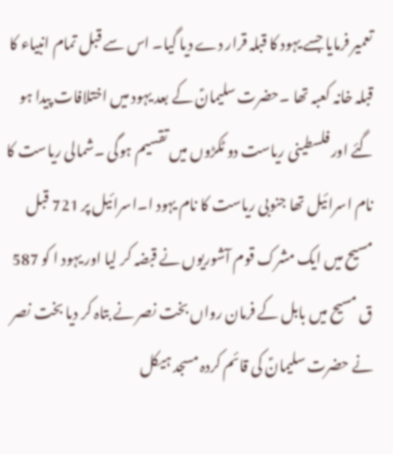تعمیر فرمایا جسے یہود کا قبلہ قرار دے دیا گیا۔ اس سے قبل تمام انبیاء کا قبلہ خانہ کعبہ تھا ۔حضرت سلیمانؑ کے بعد یہود میں اختلافات پیدا ہو گئے اور فلسطینی ریاست دو ٹکڑوں میں تقسیم ہوگی ۔شمالی ریاست کا نام اسرائیل تھا جنوبی ریاست کا نام یہود ا۔اسرائیل پر 721 قبل مسیح میں ایک مشرک قوم آشوریوں نے قبضہ کر لیا اور یہود ا کو 587 ق مسیح میں بابل کے فرمان رواں بخت نصر نے بتاہ کر دیا بخت نصر نے حضرت سلیمانؑ کی قائم کردہ مسجد ہیکل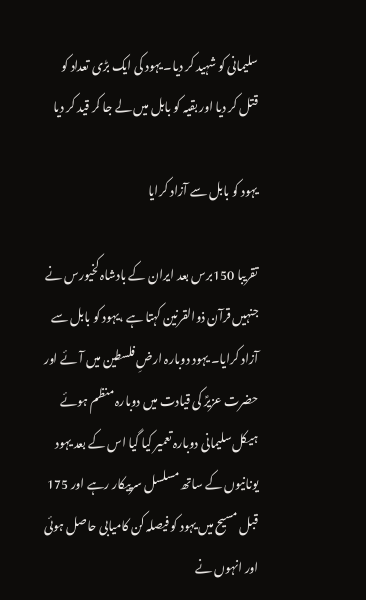سلیمانی کو شہید کر دیا۔ یہود کی ایک بڑی تعداد کو قتل کر دیا اور بقیہ کو بابل میں لے جا کر قید کر دیا

یہود کو بابل سے آزاد کرایا

تقریبا 150برس بعد ایران کے بادشاہ کخیورس نے جنہیں قرآن ذوالقرنین کہتا ہے ،یہود کو بابل سے آزاد کرایا۔ یہود دوبارہ ارضِ فلسطین میں آئے اور حضرت عزیرؑ کی قیادت میں دوبارہ منظم ہوئے ہیکل سلیمانی دوبارہ تعمیر کیا گیا اس کے بعد یہود یونانیوں کے ساتھ مسلسل سرپیکار رہے اور 175 قبل مسیح میں یہود کو فیصلہ کن کامیابی حاصل ہوئی اور انہوں نے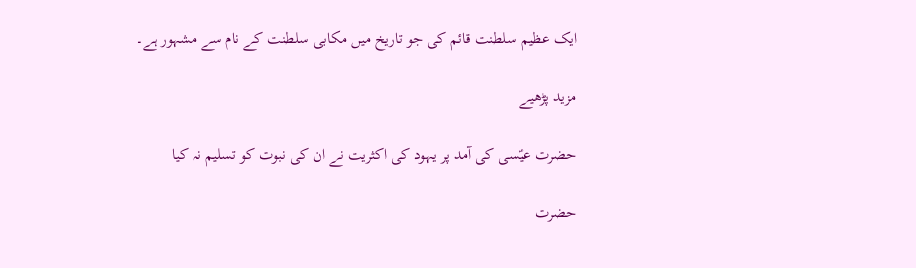ایک عظیم سلطنت قائم کی جو تاریخ میں مکابی سلطنت کے نام سے مشہور ہے۔

مزید پڑھیے

حضرت عیؑسی کی آمد پر یہود کی اکثریت نے ان کی نبوت کو تسلیم نہ کیا

حضرت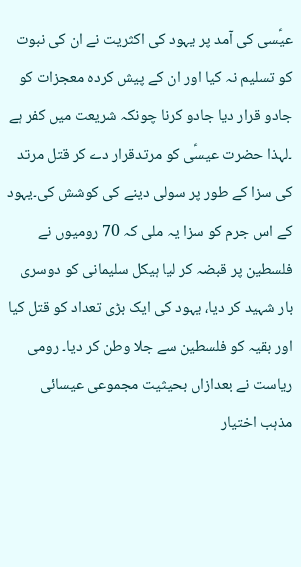عیؑسی کی آمد پر یہود کی اکثریت نے ان کی نبوت کو تسلیم نہ کیا اور ان کے پیش کردہ معجزات کو جادو قرار دیا جادو کرنا چونکہ شریعت میں کفر ہے ۔لہذا حضرت عیسؑی کو مرتدقرار دے کر قتل مرتد کی سزا کے طور پر سولی دینے کی کوشش کی۔یہود کے اس جرم کو سزا یہ ملی کہ 70 رومیوں نے فلسطین پر قبضہ کر لیا ہیکل سلیمانی کو دوسری بار شہید کر دیا، یہود کی ایک بڑی تعداد کو قتل کیا اور بقیہ کو فلسطین سے جلا وطن کر دیا۔ رومی ریاست نے بعدازاں بحیثیت مجموعی عیسائی مذہب اختیار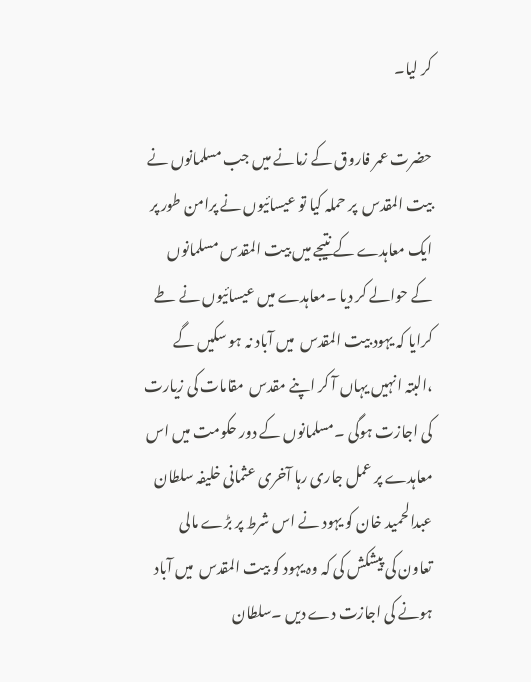کر لیا۔

حضرت عمر فاروق کے زمانے میں جب مسلمانوں نے بیت المقدس  پر حملہ کیا تو عیسائیوں نے پرامن طور پر ایک معاہدے کے نتیجے میں بیت المقدس مسلمانوں کے حوالے کر دیا ۔معاہدے میں عیسائیوں نے طے کرایا کہ یہود بیت المقدس  میں آباد نہ ہو سکیں گے ،البتہ انہیں یہاں آ کر اپنے مقدس  مقامات کی زیارت کی اجازت ہوگی ۔مسلمانوں کے دور حکومت میں اس معاہدے پر عمل جاری رہا آخری عثمانی خلیفہ سلطان عبدالحمید خان کو یہود نے اس شرط پر بڑے مالی تعاون کی پیشکش کی کہ وہ یہود کو بیت المقدس  میں آباد ہونے کی اجازت دے دیں ۔سلطان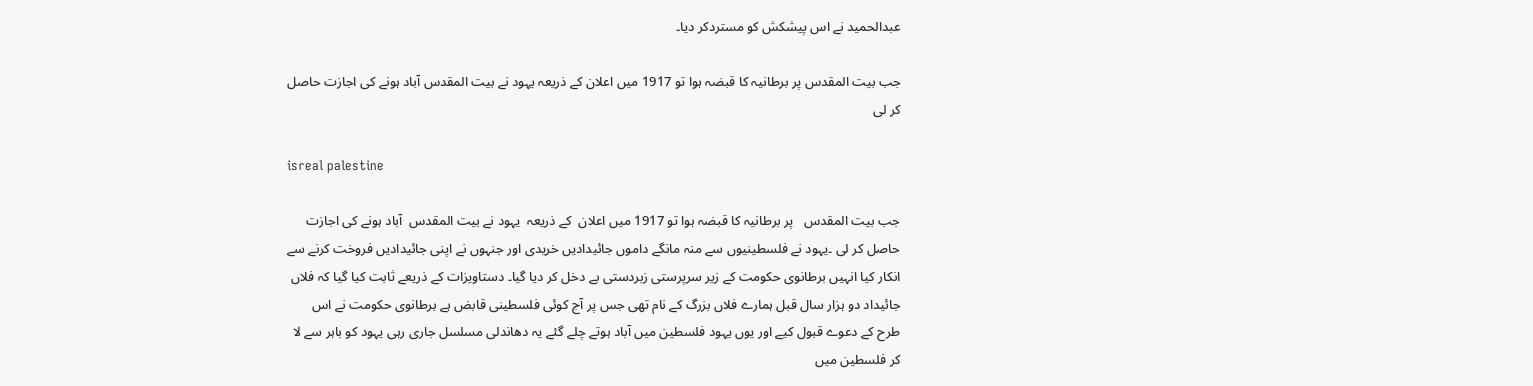عبدالحمید نے اس پیشکش کو مستردکر دیا۔

جب بیت المقدس پر برطانیہ کا قبضہ ہوا تو 1917 میں اعلان کے ذریعہ یہود نے بیت المقدس آباد ہونے کی اجازت حاصل کر لی

isreal palestine

جب بیت المقدس   پر برطانیہ کا قبضہ ہوا تو 1917 میں اعلان  کے ذریعہ  یہود نے بیت المقدس  آباد ہونے کی اجازت حاصل کر لی ۔یہود نے فلسطینیوں سے منہ مانگے داموں جائیدادیں خریدی اور جنہوں نے اپنی جائیدادیں فروخت کرنے سے انکار کیا انہیں برطانوی حکومت کے زیر سرپرستی زبردستی بے دخل کر دیا گیا۔ دستاویزات کے ذریعے ثابت کیا گیا کہ فلاں جائیداد دو ہزار سال قبل ہمارے فلاں بزرگ کے نام تھی جس پر آج کوئی فلسطینی قابض ہے برطانوی حکومت نے اس طرح کے دعوے قبول کیے اور یوں یہود فلسطین میں آباد ہوتے چلے گئے یہ دھاندلی مسلسل جاری رہی یہود کو باہر سے لا کر فلسطین میں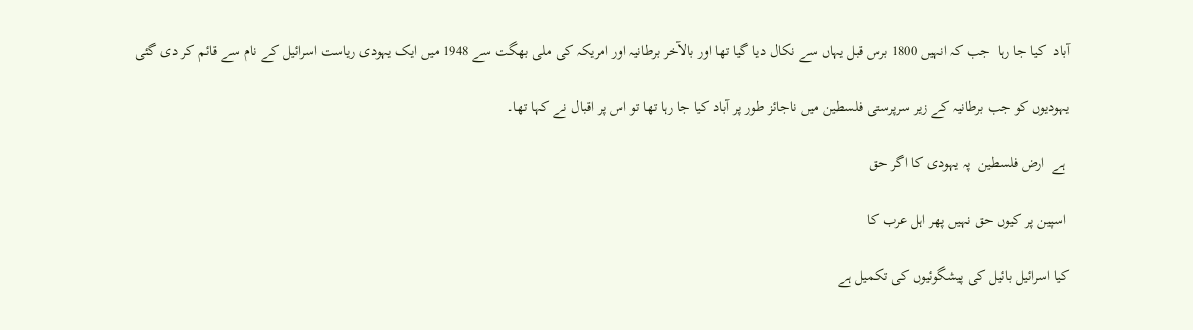آباد  کیا جا رہا  جب کہ انہیں 1800 برس قبل یہاں سے نکال دیا گیا تھا اور بالآخر برطانیہ اور امریکہ کی ملی بھگت سے 1948 میں ایک یہودی ریاست اسرائیل کے نام سے قائم کر دی گئی

یہودیوں کو جب برطانیہ کے زیر سرپرستی فلسطین میں ناجائز طور پر آباد کیا جا رہا تھا تو اس پر اقبال نے کہا تھا۔

 ہے  ارض فلسطین  پہ یہودی کا اگر حق

 اسپین پر کیوں حق نہیں پھر اہل عرب کا

کیا اسرائیل بائیل کی پیشگوئیوں کی تکمیل ہے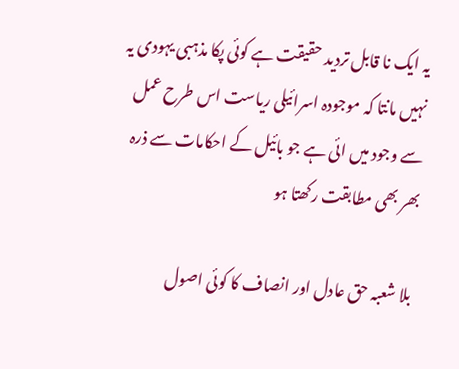یہ ایک نا قابل تردید حقیقت ہے کوئی پکا مذہبی یہودی یہ نہیں مانتا کہ موجودہ اسرائیلی ریاست اس طرح عمل سے وجود میں ائی ہے جو بائیل کے احکامات سے ذرہ  بھر بھی مطابقت رکھتا ہو

 بلا شعبہ حق عادل اور انصاف کا کوئی اصول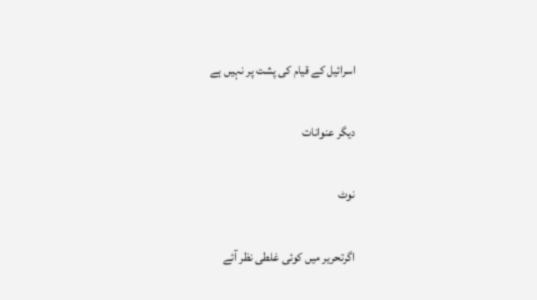اسرائیل کے قیام کی پشت پر نہیں ہے

دیگر عنوانات

نوٹ

اگرتحریر میں کوئی غلطی نظر آئے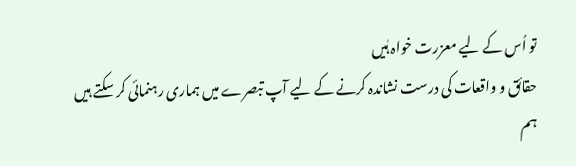تو اُس کے لیے معزرت خواہ ہٰیں
حقائق و واقعات کی درست نشاندہ کرنے کے لیے آپ تبصرے میں ہماری رہنمائی کر سکتے ہیں
ہم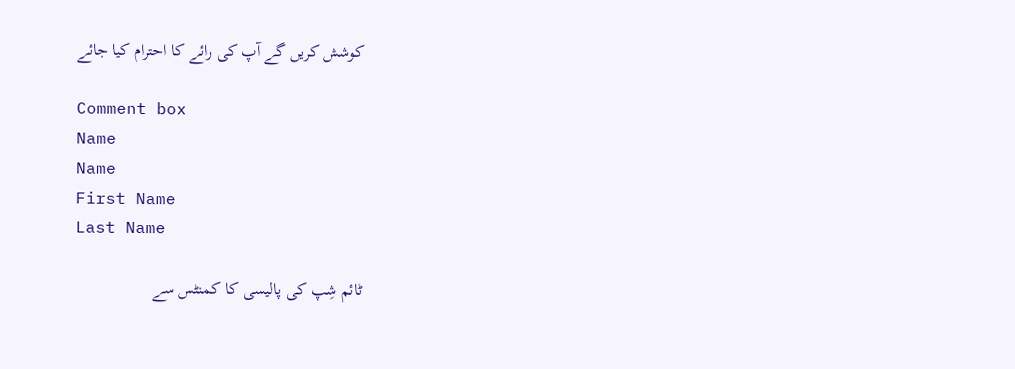کوشش کریں گے آپ کی رائے کا احترام کیا جائے

Comment box
Name
Name
First Name
Last Name

ٹائم شِپ کی پالیسی کا کمنٹس سے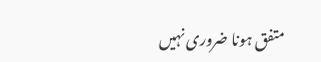متفق ہونا ضروری نہیں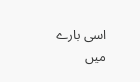اسی بارے میں